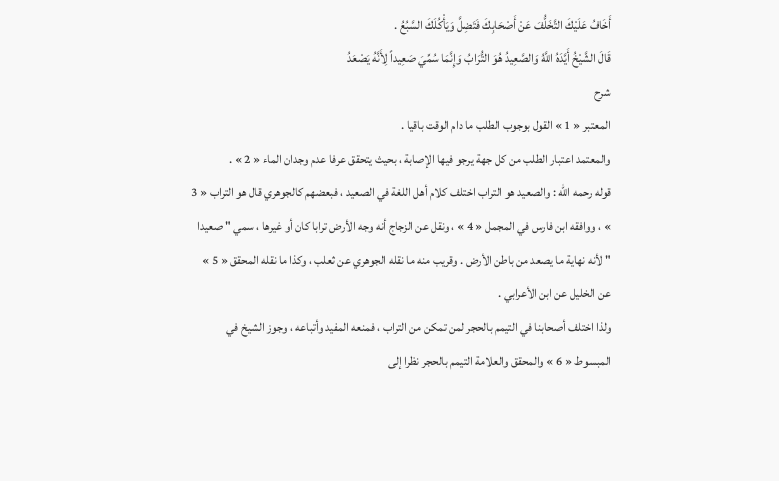أَخَافُ عَلَيْكَ التَّخَلُّفَ عَنْ أَصْحَابِكَ فَتَضِلَّ وَيَأْكُلَكَ السَّبُعُ .
قَالَ الشَّيْخُ أَيَّدَهُ اللَّهُ وَالصَّعِيدُ هُوَ التُّرَابُ وَإِنَّمَا سُمِّيَ صَعِيداً لِأَنَّهُ يَصْعَدُ
شرح
المعتبر « 1 » القول بوجوب الطلب ما دام الوقت باقيا .
والمعتمد اعتبار الطلب من كل جهة يرجو فيها الإصابة ، بحيث يتحقق عرفا عدم وجدان الماء « 2 » .
قوله رحمه الله : والصعيد هو التراب اختلف كلام أهل اللغة في الصعيد ، فبعضهم كالجوهري قال هو التراب « 3 » ، ووافقه ابن فارس في المجمل « 4 » ، ونقل عن الزجاج أنه وجه الأرض ترابا كان أو غيرها ، سمي " صعيدا " لأنه نهاية ما يصعد من باطن الأرض . وقريب منه ما نقله الجوهري عن ثعلب ، وكذا ما نقله المحقق « 5 » عن الخليل عن ابن الأعرابي .
ولذا اختلف أصحابنا في التيمم بالحجر لمن تمكن من التراب ، فمنعه المفيد وأتباعه ، وجوز الشيخ في المبسوط « 6 » والمحقق والعلامة التيمم بالحجر نظرا إلى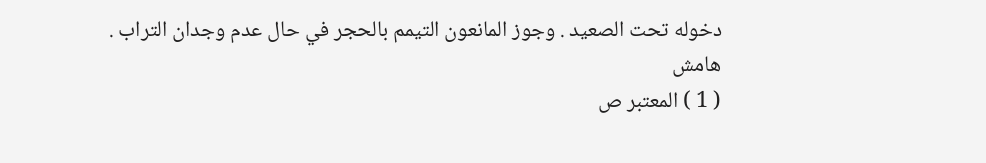دخوله تحت الصعيد . وجوز المانعون التيمم بالحجر في حال عدم وجدان التراب .
هامش
( 1 ) المعتبر ص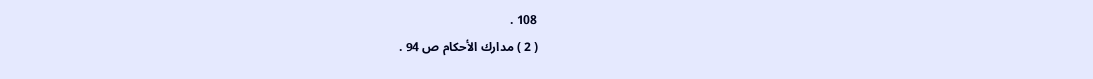108 .
( 2 ) مدارك الأحكام ص 94 .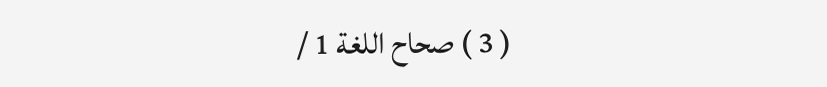( 3 ) صحاح اللغة 1 /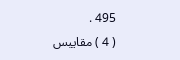495 .
( 4 ) مقاييس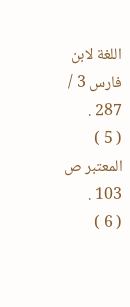اللغة لابن فارس 3 / 287 .
( 5 ) المعتبر ص 103 .
( 6 )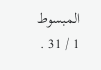المبسوط 1 / 31 .